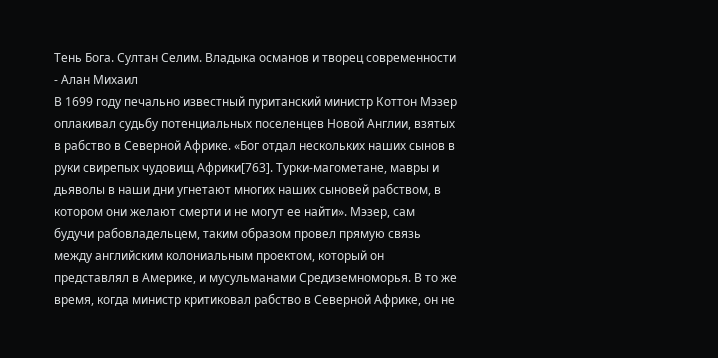Тень Бога. Султан Селим. Владыка османов и творец современности - Алан Михаил
В 1699 году печально известный пуританский министр Коттон Мэзер оплакивал судьбу потенциальных поселенцев Новой Англии, взятых в рабство в Северной Африке. «Бог отдал нескольких наших сынов в руки свирепых чудовищ Африки[763]. Турки-магометане, мавры и дьяволы в наши дни угнетают многих наших сыновей рабством, в котором они желают смерти и не могут ее найти». Мэзер, сам будучи рабовладельцем, таким образом провел прямую связь между английским колониальным проектом, который он представлял в Америке, и мусульманами Средиземноморья. В то же время, когда министр критиковал рабство в Северной Африке, он не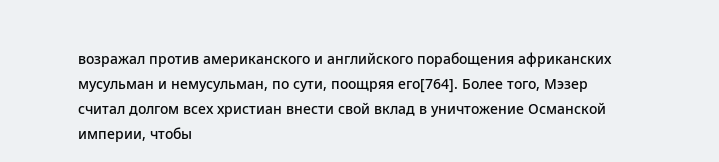возражал против американского и английского порабощения африканских мусульман и немусульман, по сути, поощряя его[764]. Более того, Мэзер считал долгом всех христиан внести свой вклад в уничтожение Османской империи, чтобы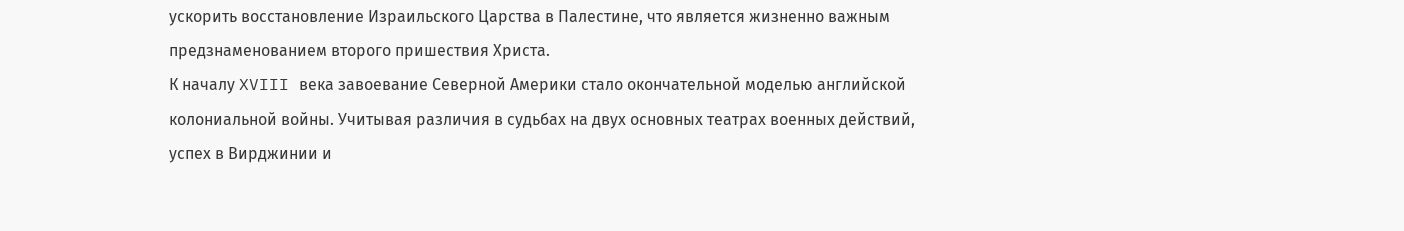ускорить восстановление Израильского Царства в Палестине, что является жизненно важным предзнаменованием второго пришествия Христа.
К началу XVIII века завоевание Северной Америки стало окончательной моделью английской колониальной войны. Учитывая различия в судьбах на двух основных театрах военных действий, успех в Вирджинии и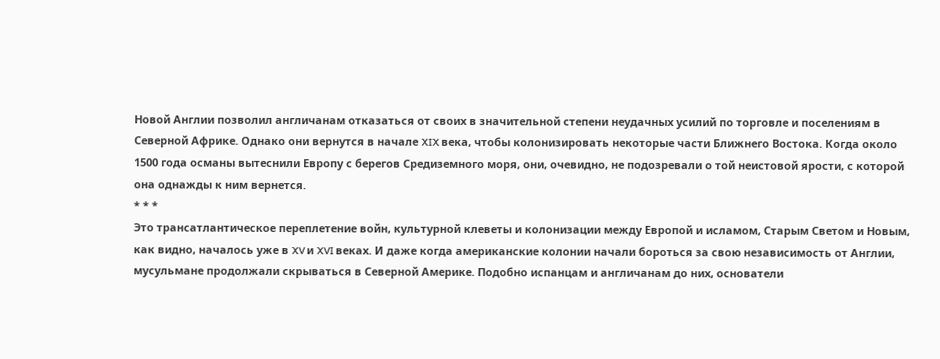Новой Англии позволил англичанам отказаться от своих в значительной степени неудачных усилий по торговле и поселениям в Северной Африке. Однако они вернутся в начале XIX века, чтобы колонизировать некоторые части Ближнего Востока. Когда около 1500 года османы вытеснили Европу с берегов Средиземного моря, они, очевидно, не подозревали о той неистовой ярости, с которой она однажды к ним вернется.
* * *
Это трансатлантическое переплетение войн, культурной клеветы и колонизации между Европой и исламом, Старым Светом и Новым, как видно, началось уже в XV и XVI веках. И даже когда американские колонии начали бороться за свою независимость от Англии, мусульмане продолжали скрываться в Северной Америке. Подобно испанцам и англичанам до них, основатели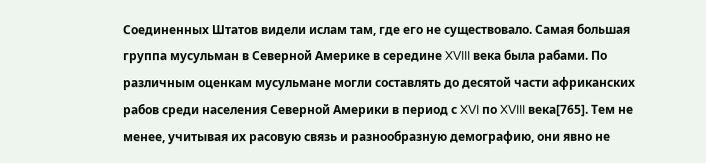Соединенных Штатов видели ислам там, где его не существовало. Самая большая группа мусульман в Северной Америке в середине XVIII века была рабами. По различным оценкам мусульмане могли составлять до десятой части африканских рабов среди населения Северной Америки в период с XVI по XVIII века[765]. Тем не менее, учитывая их расовую связь и разнообразную демографию, они явно не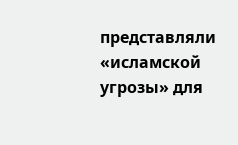представляли «исламской угрозы» для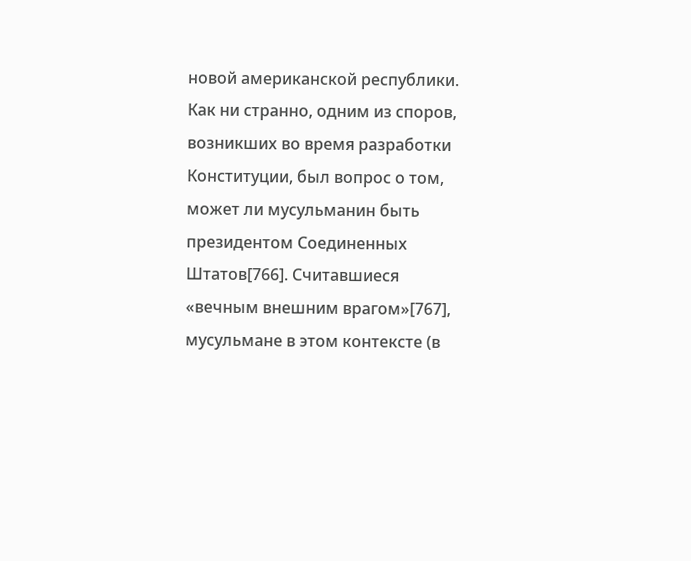новой американской республики.
Как ни странно, одним из споров, возникших во время разработки Конституции, был вопрос о том, может ли мусульманин быть президентом Соединенных Штатов[766]. Считавшиеся «вечным внешним врагом»[767], мусульмане в этом контексте (в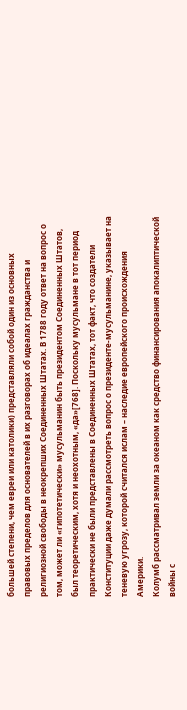большей степени, чем евреи или католики) представляли собой один из основных правовых пределов для основателей в их разговорах об идеалах гражданства и религиозной свободы в неокрепших Соединенных Штатах. В 1788 году ответ на вопрос о том, может ли «гипотетически» мусульманин быть президентом Соединенных Штатов, был теоретическим, хотя и неохотным, «да»[768]. Поскольку мусульмане в тот период практически не были представлены в Соединенных Штатах, тот факт, что создатели Конституции даже думали рассмотреть вопрос о президенте-мусульманине, указывает на теневую угрозу, которой считался ислам – наследие европейского происхождения Америки.
Колумб рассматривал земли за океаном как средство финансирования апокалиптической войны с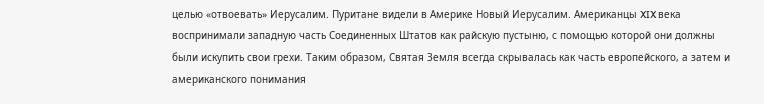целью «отвоевать» Иерусалим. Пуритане видели в Америке Новый Иерусалим. Американцы XIX века воспринимали западную часть Соединенных Штатов как райскую пустыню, с помощью которой они должны были искупить свои грехи. Таким образом, Святая Земля всегда скрывалась как часть европейского, а затем и американского понимания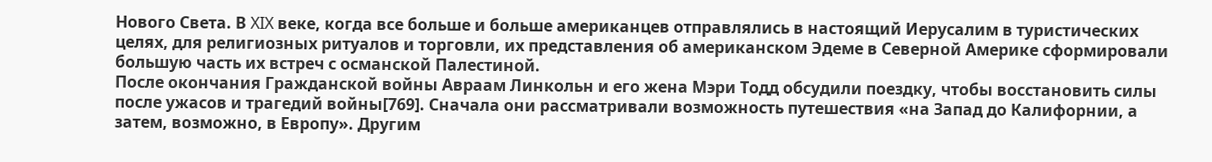Нового Света. В XIX веке, когда все больше и больше американцев отправлялись в настоящий Иерусалим в туристических целях, для религиозных ритуалов и торговли, их представления об американском Эдеме в Северной Америке сформировали большую часть их встреч с османской Палестиной.
После окончания Гражданской войны Авраам Линкольн и его жена Мэри Тодд обсудили поездку, чтобы восстановить силы после ужасов и трагедий войны[769]. Сначала они рассматривали возможность путешествия «на Запад до Калифорнии, а затем, возможно, в Европу». Другим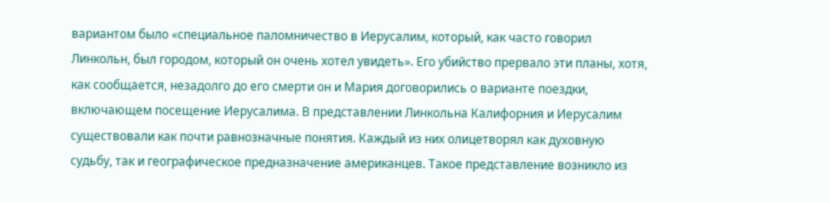вариантом было «специальное паломничество в Иерусалим, который, как часто говорил Линкольн, был городом, который он очень хотел увидеть». Его убийство прервало эти планы, хотя, как сообщается, незадолго до его смерти он и Мария договорились о варианте поездки, включающем посещение Иерусалима. В представлении Линкольна Калифорния и Иерусалим существовали как почти равнозначные понятия. Каждый из них олицетворял как духовную судьбу, так и географическое предназначение американцев. Такое представление возникло из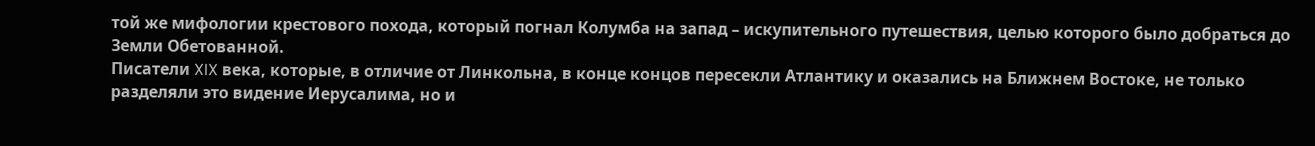той же мифологии крестового похода, который погнал Колумба на запад – искупительного путешествия, целью которого было добраться до Земли Обетованной.
Писатели XIX века, которые, в отличие от Линкольна, в конце концов пересекли Атлантику и оказались на Ближнем Востоке, не только разделяли это видение Иерусалима, но и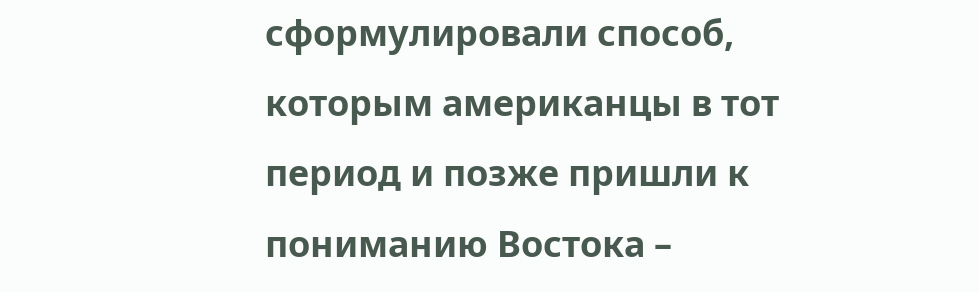сформулировали способ, которым американцы в тот период и позже пришли к пониманию Востока –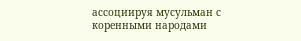ассоциируя мусульман с коренными народами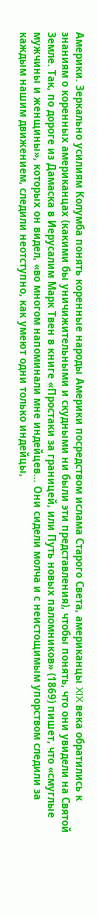Америки. Зеркально усилиям Колумба понять коренные народы Америки посредством ислама Старого Света, американцы XIX века обратились к знаниям о коренных американцах (какими бы уничижительными и скудными ни были эти представления), чтобы понять, что они увидели на Святой Земле. Так, по дороге из Дамаска в Иерусалим Марк Твен в книге «Простаки за границей, или Путь новых паломников» (1869) пишет, что «смуглые мужчины и женщины», которых он видел, «во многом напоминали мне индейцев… Они сидели молча и с неистощимым упорством следили за каждым нашим движением, следили неотступно, как умеют одни только индейцы,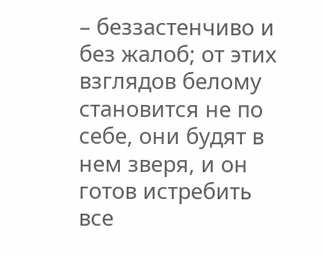– беззастенчиво и без жалоб; от этих взглядов белому становится не по себе, они будят в нем зверя, и он готов истребить все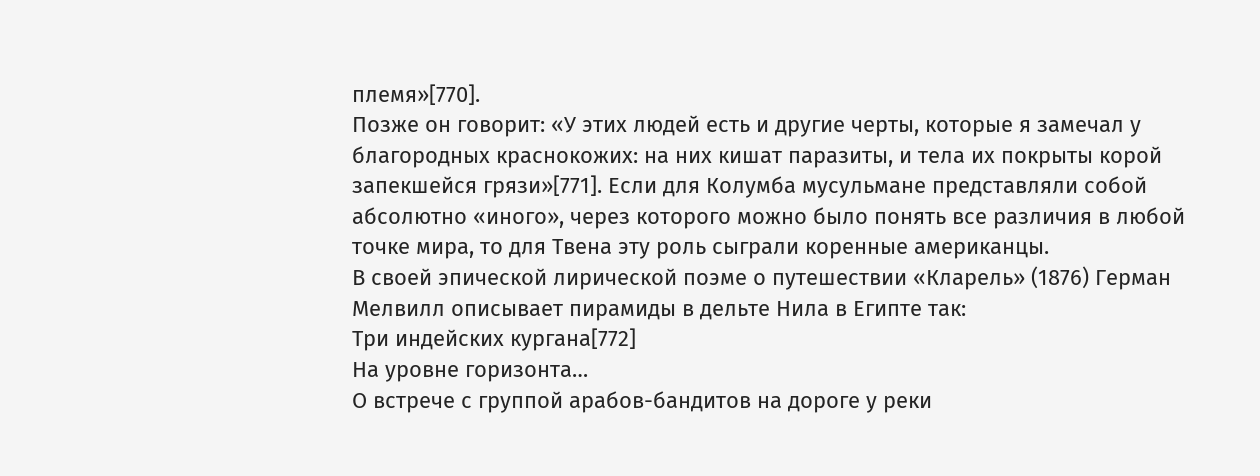племя»[770].
Позже он говорит: «У этих людей есть и другие черты, которые я замечал у благородных краснокожих: на них кишат паразиты, и тела их покрыты корой запекшейся грязи»[771]. Если для Колумба мусульмане представляли собой абсолютно «иного», через которого можно было понять все различия в любой точке мира, то для Твена эту роль сыграли коренные американцы.
В своей эпической лирической поэме о путешествии «Кларель» (1876) Герман Мелвилл описывает пирамиды в дельте Нила в Египте так:
Три индейских кургана[772]
На уровне горизонта…
О встрече с группой арабов-бандитов на дороге у реки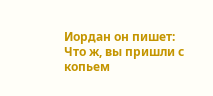Иордан он пишет:
Что ж, вы пришли с копьем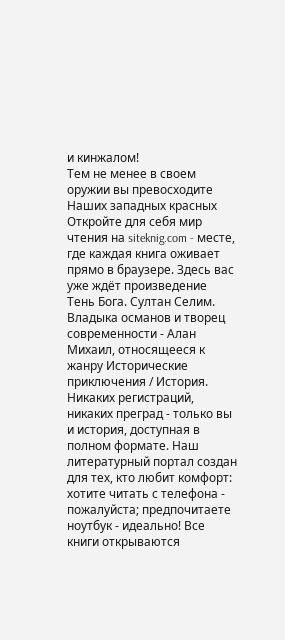и кинжалом!
Тем не менее в своем оружии вы превосходите
Наших западных красных
Откройте для себя мир чтения на siteknig.com - месте, где каждая книга оживает прямо в браузере. Здесь вас уже ждёт произведение Тень Бога. Султан Селим. Владыка османов и творец современности - Алан Михаил, относящееся к жанру Исторические приключения / История. Никаких регистраций, никаких преград - только вы и история, доступная в полном формате. Наш литературный портал создан для тех, кто любит комфорт: хотите читать с телефона - пожалуйста; предпочитаете ноутбук - идеально! Все книги открываются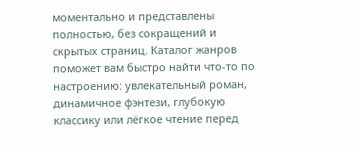моментально и представлены полностью, без сокращений и скрытых страниц. Каталог жанров поможет вам быстро найти что-то по настроению: увлекательный роман, динамичное фэнтези, глубокую классику или лёгкое чтение перед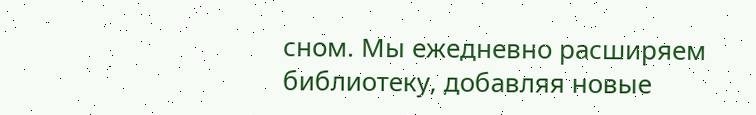сном. Мы ежедневно расширяем библиотеку, добавляя новые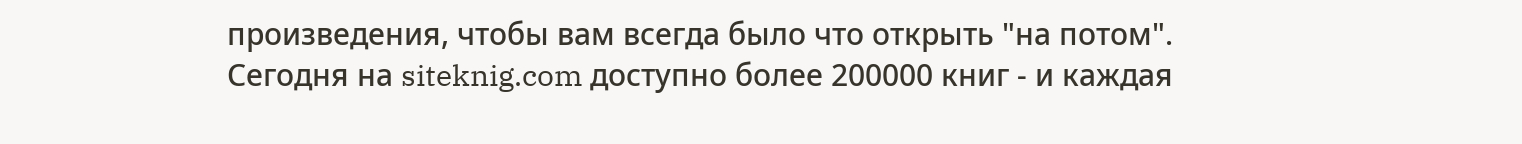произведения, чтобы вам всегда было что открыть "на потом". Сегодня на siteknig.com доступно более 200000 книг - и каждая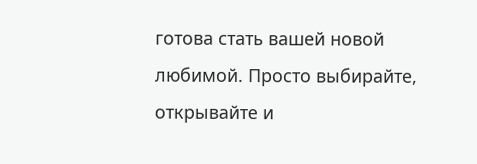готова стать вашей новой любимой. Просто выбирайте, открывайте и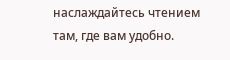наслаждайтесь чтением там, где вам удобно.